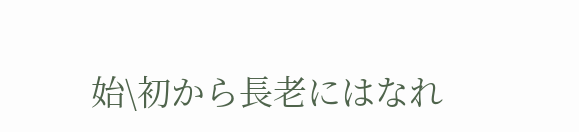始\初から長老にはなれ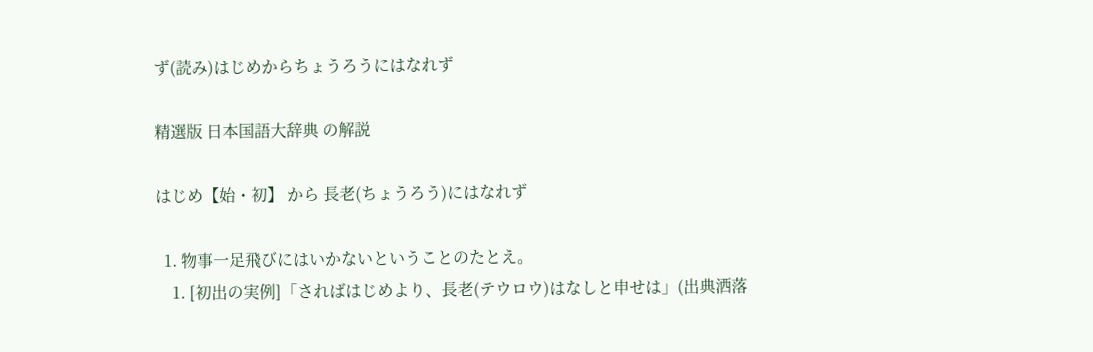ず(読み)はじめからちょうろうにはなれず

精選版 日本国語大辞典 の解説

はじめ【始・初】 から 長老(ちょうろう)にはなれず

  1. 物事一足飛びにはいかないということのたとえ。
    1. [初出の実例]「さればはじめより、長老(テウロウ)はなしと申せは」(出典洒落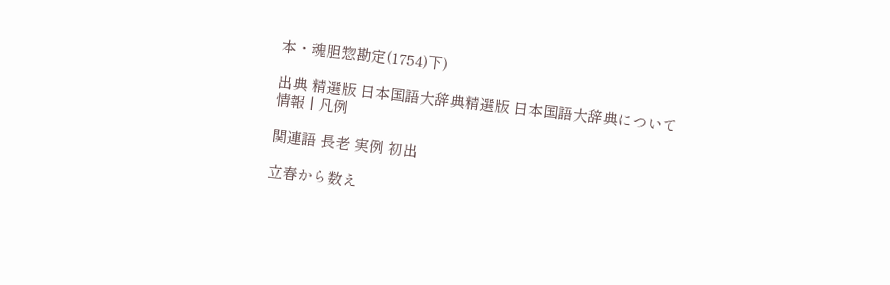本・魂胆惣勘定(1754)下)

出典 精選版 日本国語大辞典精選版 日本国語大辞典について 情報 | 凡例

関連語 長老 実例 初出

立春から数え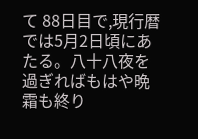て 88日目で,現行暦では5月2日頃にあたる。八十八夜を過ぎればもはや晩霜も終り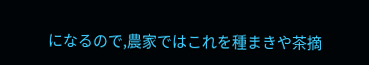になるので,農家ではこれを種まきや茶摘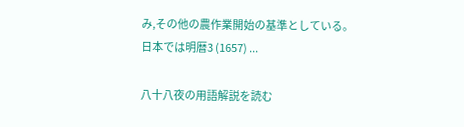み,その他の農作業開始の基準としている。日本では明暦3 (1657) ...

八十八夜の用語解説を読む